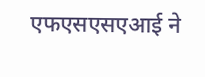एफएसएसएआई ने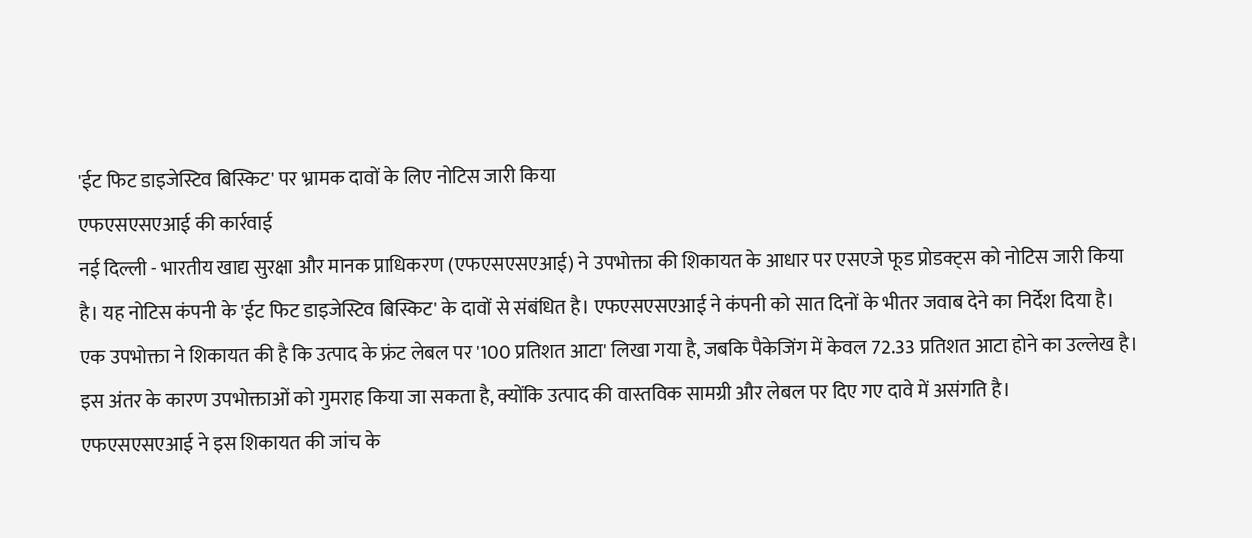'ईट फिट डाइजेस्टिव बिस्किट' पर भ्रामक दावों के लिए नोटिस जारी किया
एफएसएसएआई की कार्रवाई
नई दिल्ली - भारतीय खाद्य सुरक्षा और मानक प्राधिकरण (एफएसएसएआई) ने उपभोक्ता की शिकायत के आधार पर एसएजे फूड प्रोडक्ट्स को नोटिस जारी किया है। यह नोटिस कंपनी के 'ईट फिट डाइजेस्टिव बिस्किट' के दावों से संबंधित है। एफएसएसएआई ने कंपनी को सात दिनों के भीतर जवाब देने का निर्देश दिया है।
एक उपभोक्ता ने शिकायत की है कि उत्पाद के फ्रंट लेबल पर '100 प्रतिशत आटा' लिखा गया है, जबकि पैकेजिंग में केवल 72.33 प्रतिशत आटा होने का उल्लेख है। इस अंतर के कारण उपभोक्ताओं को गुमराह किया जा सकता है, क्योंकि उत्पाद की वास्तविक सामग्री और लेबल पर दिए गए दावे में असंगति है।
एफएसएसएआई ने इस शिकायत की जांच के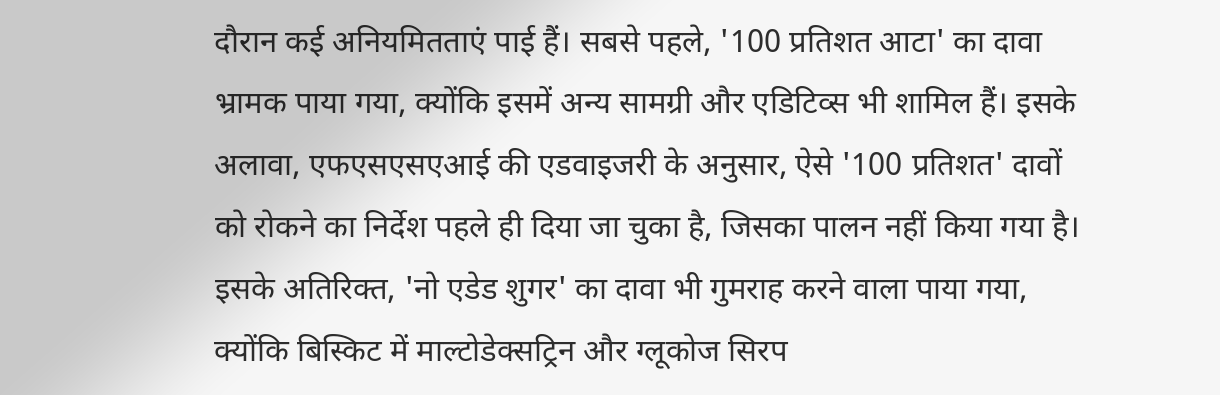दौरान कई अनियमितताएं पाई हैं। सबसे पहले, '100 प्रतिशत आटा' का दावा भ्रामक पाया गया, क्योंकि इसमें अन्य सामग्री और एडिटिव्स भी शामिल हैं। इसके अलावा, एफएसएसएआई की एडवाइजरी के अनुसार, ऐसे '100 प्रतिशत' दावों को रोकने का निर्देश पहले ही दिया जा चुका है, जिसका पालन नहीं किया गया है। इसके अतिरिक्त, 'नो एडेड शुगर' का दावा भी गुमराह करने वाला पाया गया, क्योंकि बिस्किट में माल्टोडेक्सट्रिन और ग्लूकोज सिरप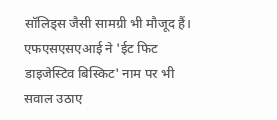सॉलिड्स जैसी सामग्री भी मौजूद हैं।
एफएसएसएआई ने 'ईट फिट डाइजेस्टिव बिस्किट' नाम पर भी सवाल उठाए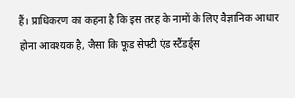हैं। प्राधिकरण का कहना है कि इस तरह के नामों के लिए वैज्ञानिक आधार होना आवश्यक है, जैसा कि फूड सेफ्टी एंड स्टैंडर्ड्स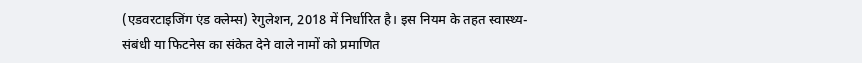(एडवरटाइजिंग एंड क्लेम्स) रेगुलेशन, 2018 में निर्धारित है। इस नियम के तहत स्वास्थ्य-संबंधी या फिटनेस का संकेत देने वाले नामों को प्रमाणित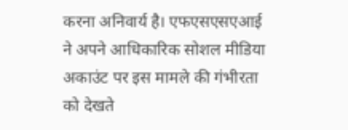करना अनिवार्य है। एफएसएसएआई ने अपने आधिकारिक सोशल मीडिया अकाउंट पर इस मामले की गंभीरता को देखते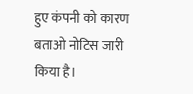हुए कंपनी को कारण बताओ नोटिस जारी किया है।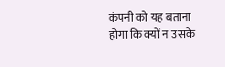कंपनी को यह बताना होगा कि क्यों न उसके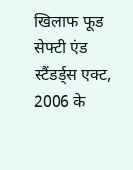खिलाफ फूड सेफ्टी एंड स्टैंडर्ड्स एक्ट, 2006 के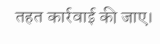तहत कार्रवाई की जाए।